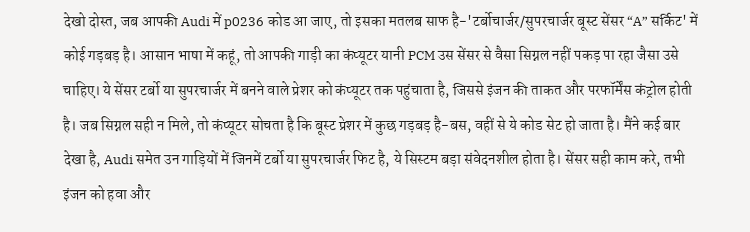देखो दोस्त, जब आपकी Audi में p0236 कोड आ जाए, तो इसका मतलब साफ है-'टर्बोचार्जर/सुपरचार्जर बूस्ट सेंसर “A” सर्किट' में कोई गड़बड़ है। आसान भाषा में कहूं, तो आपकी गाड़ी का कंप्यूटर यानी PCM उस सेंसर से वैसा सिग्नल नहीं पकड़ पा रहा जैसा उसे चाहिए। ये सेंसर टर्बो या सुपरचार्जर में बनने वाले प्रेशर को कंप्यूटर तक पहुंचाता है, जिससे इंजन की ताकत और परफॉर्मेंस कंट्रोल होती है। जब सिग्नल सही न मिले, तो कंप्यूटर सोचता है कि बूस्ट प्रेशर में कुछ गड़बड़ है-बस, वहीं से ये कोड सेट हो जाता है। मैंने कई बार देखा है, Audi समेत उन गाड़ियों में जिनमें टर्बो या सुपरचार्जर फिट है, ये सिस्टम बड़ा संवेदनशील होता है। सेंसर सही काम करे, तभी इंजन को हवा और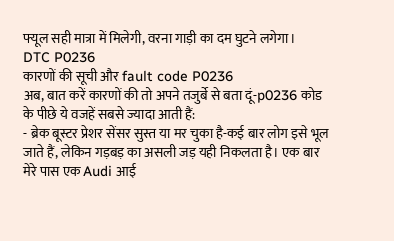फ्यूल सही मात्रा में मिलेगी, वरना गाड़ी का दम घुटने लगेगा।
DTC P0236
कारणों की सूची और fault code P0236
अब, बात करें कारणों की तो अपने तजुर्बे से बता दूं-p0236 कोड के पीछे ये वजहें सबसे ज्यादा आती हैं:
- ब्रेक बूस्टर प्रेशर सेंसर सुस्त या मर चुका है-कई बार लोग इसे भूल जाते हैं, लेकिन गड़बड़ का असली जड़ यही निकलता है। एक बार मेरे पास एक Audi आई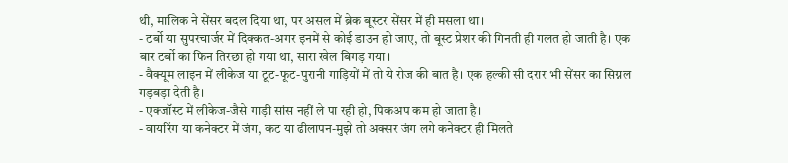थी, मालिक ने सेंसर बदल दिया था, पर असल में ब्रेक बूस्टर सेंसर में ही मसला था।
- टर्बो या सुपरचार्जर में दिक्कत-अगर इनमें से कोई डाउन हो जाए, तो बूस्ट प्रेशर की गिनती ही गलत हो जाती है। एक बार टर्बो का फिन तिरछा हो गया था, सारा खेल बिगड़ गया।
- वैक्यूम लाइन में लीकेज या टूट-फूट-पुरानी गाड़ियों में तो ये रोज की बात है। एक हल्की सी दरार भी सेंसर का सिग्नल गड़बड़ा देती है।
- एक्जॉस्ट में लीकेज-जैसे गाड़ी सांस नहीं ले पा रही हो, पिकअप कम हो जाता है।
- वायरिंग या कनेक्टर में जंग, कट या ढीलापन-मुझे तो अक्सर जंग लगे कनेक्टर ही मिलते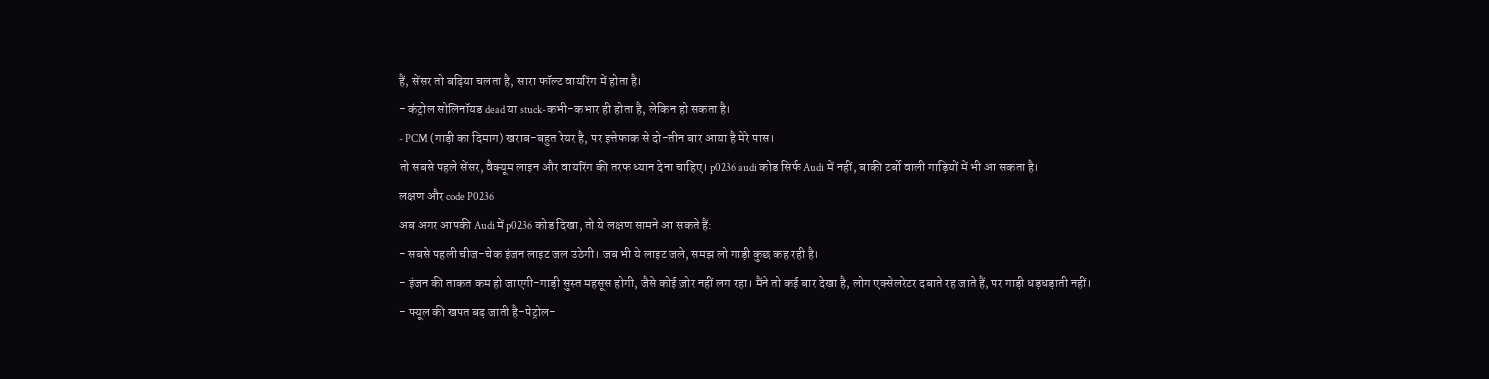हैं, सेंसर तो बढ़िया चलता है, सारा फॉल्ट वायरिंग में होता है।
- कंट्रोल सोलिनॉयड dead या stuck-कभी-कभार ही होता है, लेकिन हो सकता है।
- PCM (गाड़ी का दिमाग) खराब-बहुत रेयर है, पर इत्तेफाक से दो-तीन बार आया है मेरे पास।
तो सबसे पहले सेंसर, वैक्यूम लाइन और वायरिंग की तरफ ध्यान देना चाहिए। p0236 audi कोड सिर्फ Audi में नहीं, बाकी टर्बो वाली गाड़ियों में भी आ सकता है।
लक्षण और code P0236
अब अगर आपकी Audi में p0236 कोड दिखा, तो ये लक्षण सामने आ सकते हैं:
- सबसे पहली चीज-चेक इंजन लाइट जल उठेगी। जब भी ये लाइट जले, समझ लो गाड़ी कुछ कह रही है।
- इंजन की ताकत कम हो जाएगी-गाड़ी सुस्त महसूस होगी, जैसे कोई ज़ोर नहीं लग रहा। मैंने तो कई बार देखा है, लोग एक्सेलरेटर दबाते रह जाते हैं, पर गाड़ी धड़धड़ाती नहीं।
- फ्यूल की खपत बढ़ जाती है-पेट्रोल-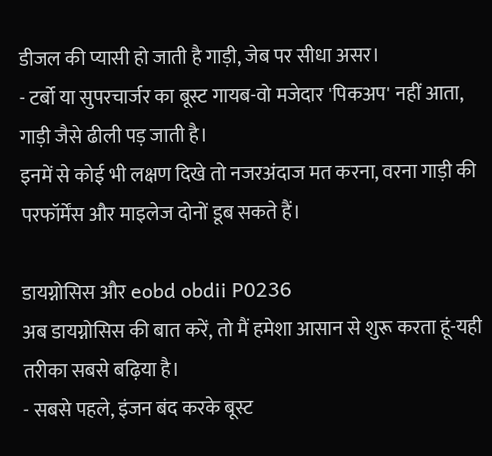डीजल की प्यासी हो जाती है गाड़ी, जेब पर सीधा असर।
- टर्बो या सुपरचार्जर का बूस्ट गायब-वो मजेदार 'पिकअप' नहीं आता, गाड़ी जैसे ढीली पड़ जाती है।
इनमें से कोई भी लक्षण दिखे तो नजरअंदाज मत करना, वरना गाड़ी की परफॉर्मेंस और माइलेज दोनों डूब सकते हैं।

डायग्नोसिस और eobd obdii P0236
अब डायग्नोसिस की बात करें, तो मैं हमेशा आसान से शुरू करता हूं-यही तरीका सबसे बढ़िया है।
- सबसे पहले, इंजन बंद करके बूस्ट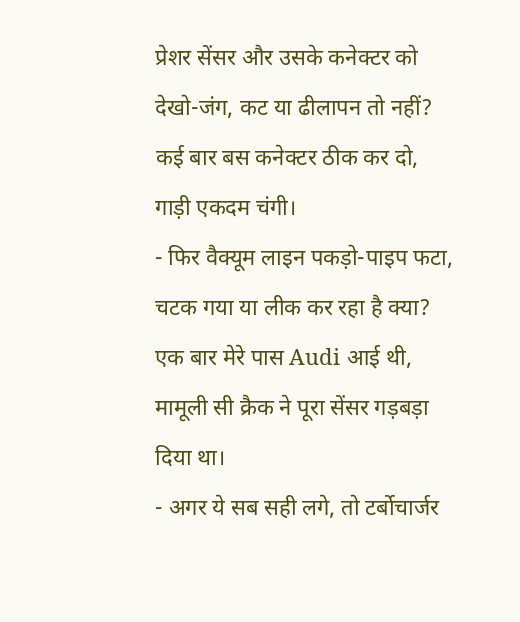प्रेशर सेंसर और उसके कनेक्टर को देखो-जंग, कट या ढीलापन तो नहीं? कई बार बस कनेक्टर ठीक कर दो, गाड़ी एकदम चंगी।
- फिर वैक्यूम लाइन पकड़ो-पाइप फटा, चटक गया या लीक कर रहा है क्या? एक बार मेरे पास Audi आई थी, मामूली सी क्रैक ने पूरा सेंसर गड़बड़ा दिया था।
- अगर ये सब सही लगे, तो टर्बोचार्जर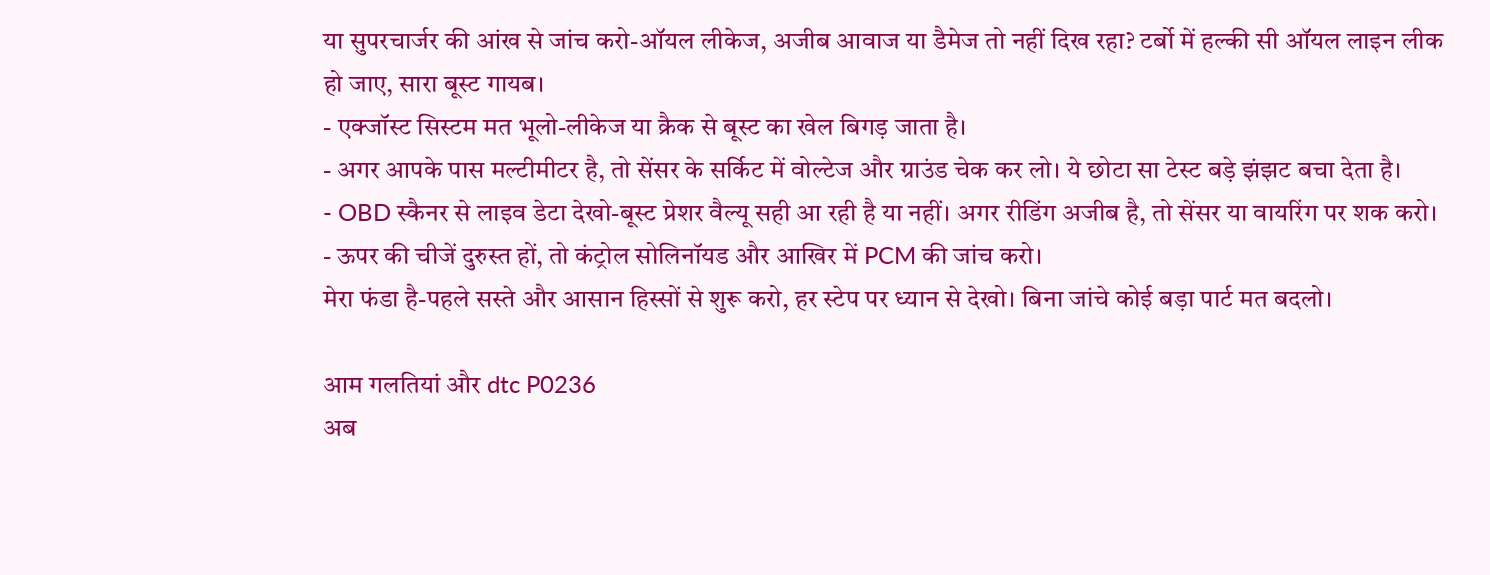या सुपरचार्जर की आंख से जांच करो-ऑयल लीकेज, अजीब आवाज या डैमेज तो नहीं दिख रहा? टर्बो में हल्की सी ऑयल लाइन लीक हो जाए, सारा बूस्ट गायब।
- एक्जॉस्ट सिस्टम मत भूलो-लीकेज या क्रैक से बूस्ट का खेल बिगड़ जाता है।
- अगर आपके पास मल्टीमीटर है, तो सेंसर के सर्किट में वोल्टेज और ग्राउंड चेक कर लो। ये छोटा सा टेस्ट बड़े झंझट बचा देता है।
- OBD स्कैनर से लाइव डेटा देखो-बूस्ट प्रेशर वैल्यू सही आ रही है या नहीं। अगर रीडिंग अजीब है, तो सेंसर या वायरिंग पर शक करो।
- ऊपर की चीजें दुरुस्त हों, तो कंट्रोल सोलिनॉयड और आखिर में PCM की जांच करो।
मेरा फंडा है-पहले सस्ते और आसान हिस्सों से शुरू करो, हर स्टेप पर ध्यान से देखो। बिना जांचे कोई बड़ा पार्ट मत बदलो।

आम गलतियां और dtc P0236
अब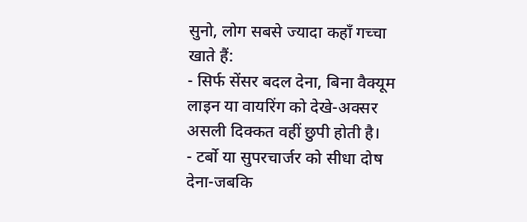सुनो, लोग सबसे ज्यादा कहाँ गच्चा खाते हैं:
- सिर्फ सेंसर बदल देना, बिना वैक्यूम लाइन या वायरिंग को देखे-अक्सर असली दिक्कत वहीं छुपी होती है।
- टर्बो या सुपरचार्जर को सीधा दोष देना-जबकि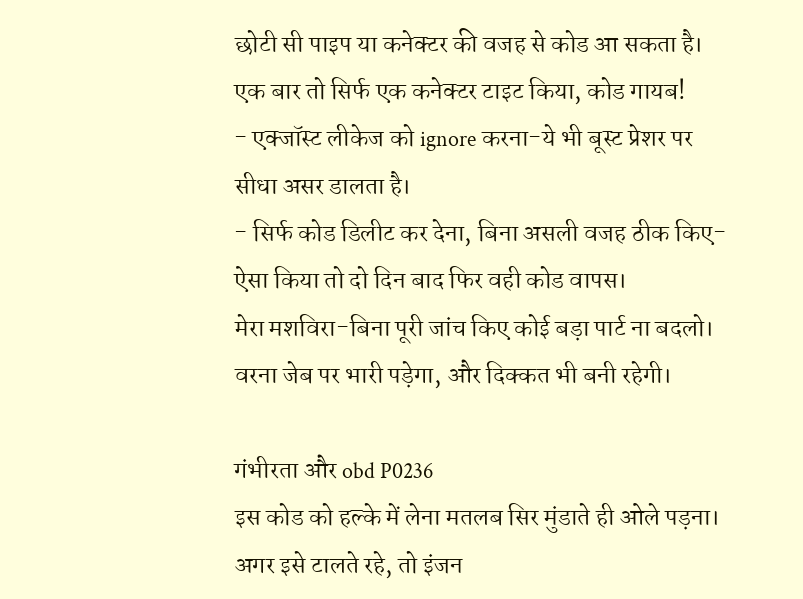छोटी सी पाइप या कनेक्टर की वजह से कोड आ सकता है। एक बार तो सिर्फ एक कनेक्टर टाइट किया, कोड गायब!
- एक्जॉस्ट लीकेज को ignore करना-ये भी बूस्ट प्रेशर पर सीधा असर डालता है।
- सिर्फ कोड डिलीट कर देना, बिना असली वजह ठीक किए-ऐसा किया तो दो दिन बाद फिर वही कोड वापस।
मेरा मशविरा-बिना पूरी जांच किए कोई बड़ा पार्ट ना बदलो। वरना जेब पर भारी पड़ेगा, और दिक्कत भी बनी रहेगी।

गंभीरता और obd P0236
इस कोड को हल्के में लेना मतलब सिर मुंडाते ही ओले पड़ना। अगर इसे टालते रहे, तो इंजन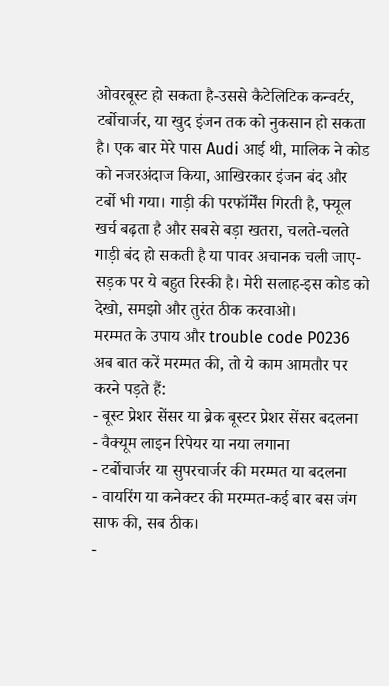ओवरबूस्ट हो सकता है-उससे कैटेलिटिक कन्वर्टर, टर्बोचार्जर, या खुद इंजन तक को नुकसान हो सकता है। एक बार मेरे पास Audi आई थी, मालिक ने कोड को नजरअंदाज किया, आखिरकार इंजन बंद और टर्बो भी गया। गाड़ी की परफॉर्मेंस गिरती है, फ्यूल खर्च बढ़ता है और सबसे बड़ा खतरा, चलते-चलते गाड़ी बंद हो सकती है या पावर अचानक चली जाए-सड़क पर ये बहुत रिस्की है। मेरी सलाह-इस कोड को देखो, समझो और तुरंत ठीक करवाओ।
मरम्मत के उपाय और trouble code P0236
अब बात करें मरम्मत की, तो ये काम आमतौर पर करने पड़ते हैं:
- बूस्ट प्रेशर सेंसर या ब्रेक बूस्टर प्रेशर सेंसर बदलना
- वैक्यूम लाइन रिपेयर या नया लगाना
- टर्बोचार्जर या सुपरचार्जर की मरम्मत या बदलना
- वायरिंग या कनेक्टर की मरम्मत-कई बार बस जंग साफ की, सब ठीक।
-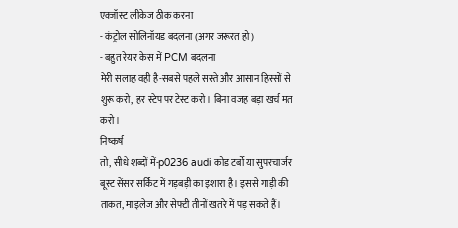एक्जॉस्ट लीकेज ठीक करना
- कंट्रोल सोलिनॉयड बदलना (अगर जरूरत हो)
- बहुत रेयर केस में PCM बदलना
मेरी सलाह वही है-सबसे पहले सस्ते और आसान हिस्सों से शुरू करो, हर स्टेप पर टेस्ट करो। बिना वजह बड़ा खर्च मत करो।
निष्कर्ष
तो, सीधे शब्दों में-p0236 audi कोड टर्बो या सुपरचार्जर बूस्ट सेंसर सर्किट में गड़बड़ी का इशारा है। इससे गाड़ी की ताकत, माइलेज और सेफ्टी तीनों खतरे में पड़ सकते हैं।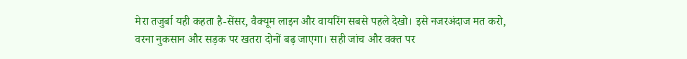मेरा तजुर्बा यही कहता है-सेंसर, वैक्यूम लाइन और वायरिंग सबसे पहले देखो। इसे नजरअंदाज मत करो, वरना नुकसान और सड़क पर खतरा दोनों बढ़ जाएगा। सही जांच और वक्त पर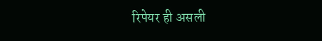रिपेयर ही असली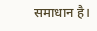समाधान है।